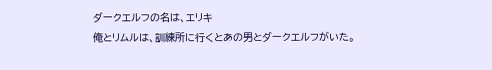ダークエルフの名は、エリキ
俺とリムルは、訓練所に行くとあの男とダークエルフがいた。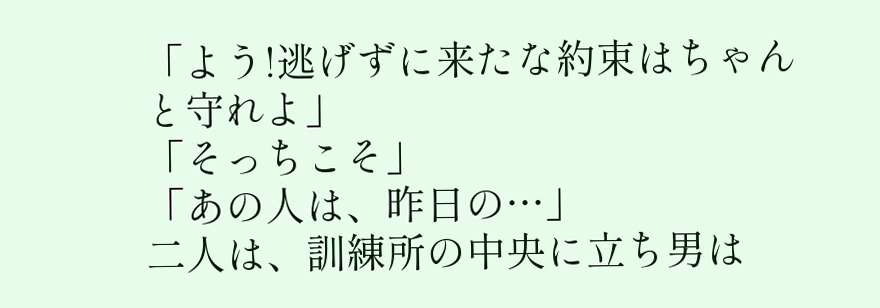「よう!逃げずに来たな約束はちゃんと守れよ」
「そっちこそ」
「あの人は、昨日の…」
二人は、訓練所の中央に立ち男は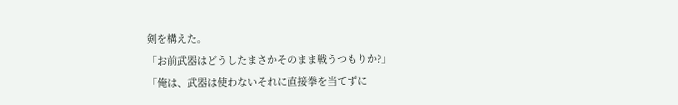剣を構えた。
「お前武器はどうしたまさかそのまま戦うつもりか?」
「俺は、武器は使わないそれに直接拳を当てずに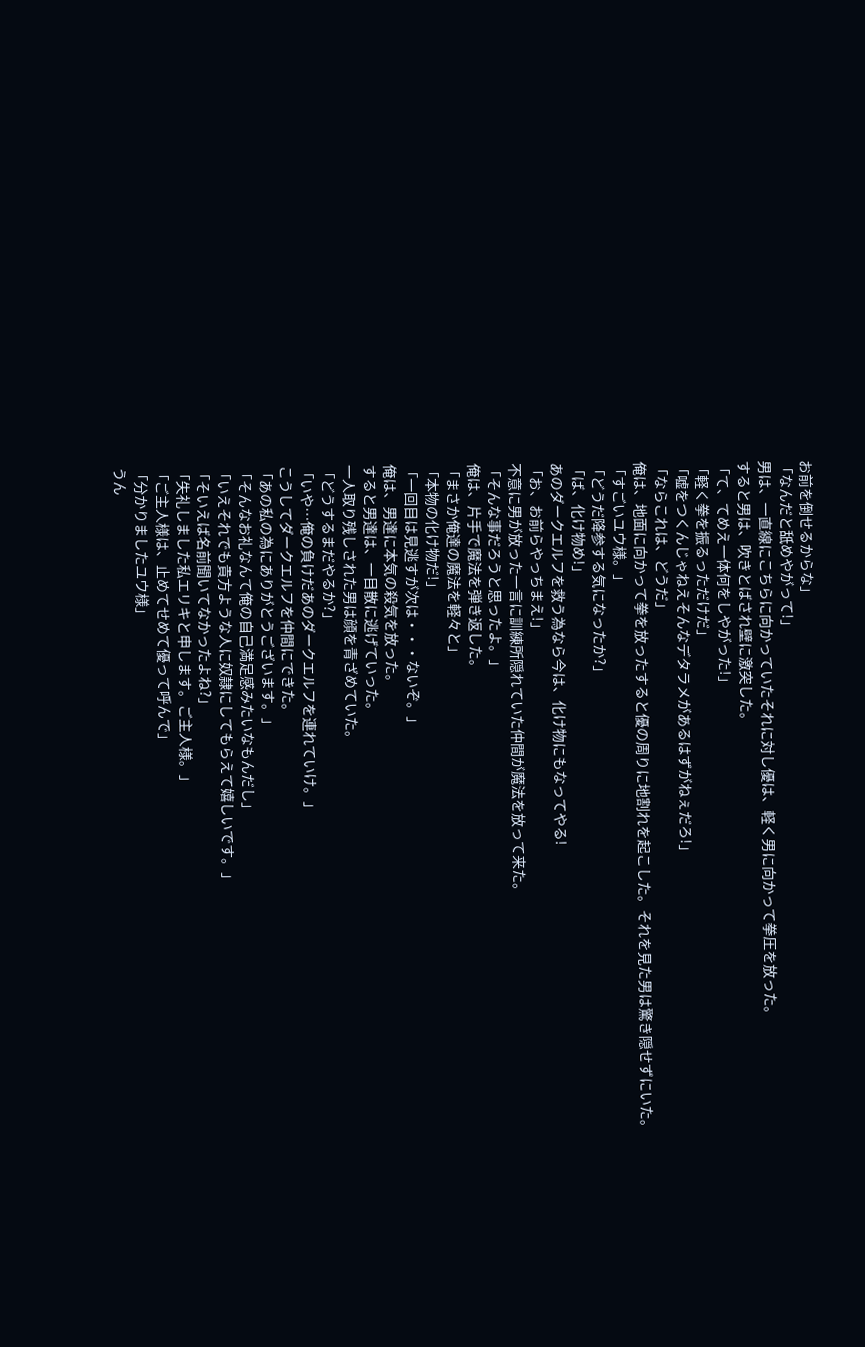お前を倒せるからな」
「なんだと舐めやがって!」
男は、一直線にこちらに向かっていたそれに対し優は、軽く男に向かって拳圧を放った。
すると男は、吹きとばされ壁に激突した。
「て、てめえ一体何をしやがった!」
「軽く拳を振るっただけだ」
「嘘をつくんじゃねえそんなデタラメがあるはずがねぇだろ!」
「ならこれは、どうだ」
俺は、地面に向かって拳を放ったすると優の周りに地割れを起こした。それを見た男は驚き隠せずにいた。
「すごいユウ様。」
「どうだ降参する気になったか?」
「ば、化け物め!」
あのダークエルフを救う為なら今は、化け物にもなってやる!
「お、お前らやっちまえ!」
不意に男が放った一言に訓練所隠れていた仲間が魔法を放って来た。
「そんな事だろうと思ったよ。」
俺は、片手で魔法を弾き返した。
「まさか俺達の魔法を軽々と」
「本物の化け物だ!」
「一回目は見逃すが次は・・・ないぞ。」
俺は、男達に本気の殺気を放った。
すると男達は、一目散に逃げていった。
一人取り残しされた男は顔を青ざめていた。
「どうするまだやるか?」
「いや…俺の負けだあのダークエルフを連れていけ。」
こうしてダークエルフを仲間にできた。
「あの私の為にありがとうございます。」
「そんなお礼なんて俺の自己満足感みたいなもんだし」
「いえそれでも貴方ような人に奴隷にしてもらえて嬉しいです。」
「そいえば名前聞いてなかったよね?」
「失礼しました私エリキと申します。ご主人様。」
「ご主人様は、止めてせめて優って呼んで」
「分かりましたユウ様」
うん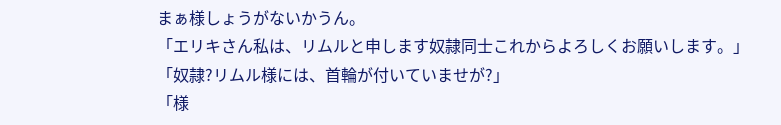まぁ様しょうがないかうん。
「エリキさん私は、リムルと申します奴隷同士これからよろしくお願いします。」
「奴隷?リムル様には、首輪が付いていませが?」
「様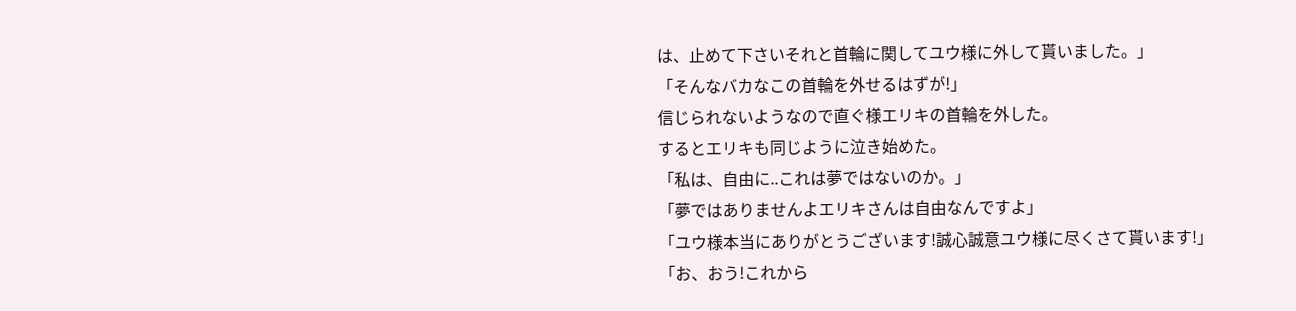は、止めて下さいそれと首輪に関してユウ様に外して貰いました。」
「そんなバカなこの首輪を外せるはずが!」
信じられないようなので直ぐ様エリキの首輪を外した。
するとエリキも同じように泣き始めた。
「私は、自由に..これは夢ではないのか。」
「夢ではありませんよエリキさんは自由なんですよ」
「ユウ様本当にありがとうございます!誠心誠意ユウ様に尽くさて貰います!」
「お、おう!これから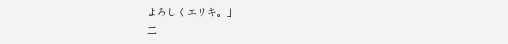よろしくエリキ。」
二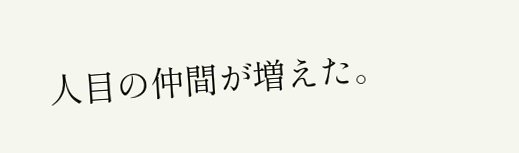人目の仲間が増えた。